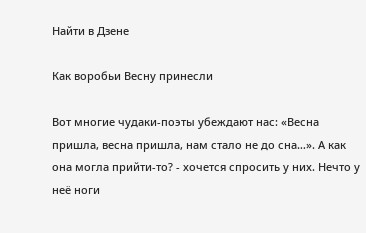Найти в Дзене

Как воробьи Весну принесли

Вот многие чудаки-поэты убеждают нас: «Весна пришла, весна пришла, нам стало не до сна…». А как она могла прийти-то? - хочется спросить у них. Нечто у неё ноги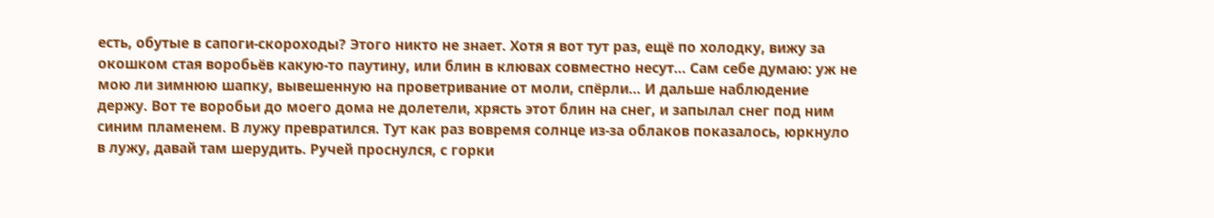есть, обутые в сапоги-скороходы? Этого никто не знает. Хотя я вот тут раз, ещё по холодку, вижу за окошком стая воробьёв какую-то паутину, или блин в клювах совместно несут… Сам себе думаю: уж не мою ли зимнюю шапку, вывешенную на проветривание от моли, спёрли… И дальше наблюдение держу. Вот те воробьи до моего дома не долетели, хрясть этот блин на снег, и запылал снег под ним синим пламенем. В лужу превратился. Тут как раз вовремя солнце из-за облаков показалось, юркнуло в лужу, давай там шерудить. Ручей проснулся, с горки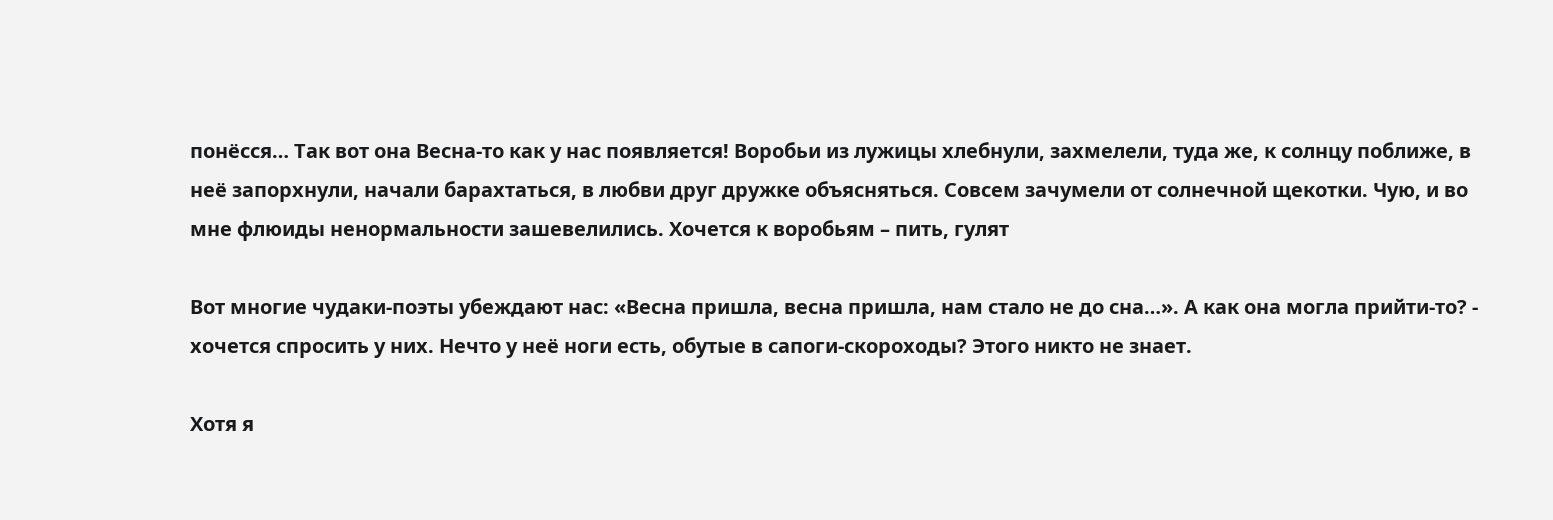понёсся… Так вот она Весна-то как у нас появляется! Воробьи из лужицы хлебнули, захмелели, туда же, к солнцу поближе, в неё запорхнули, начали барахтаться, в любви друг дружке объясняться. Совсем зачумели от солнечной щекотки. Чую, и во мне флюиды ненормальности зашевелились. Хочется к воробьям – пить, гулят

Вот многие чудаки-поэты убеждают нас: «Весна пришла, весна пришла, нам стало не до сна…». А как она могла прийти-то? - хочется спросить у них. Нечто у неё ноги есть, обутые в сапоги-скороходы? Этого никто не знает.

Хотя я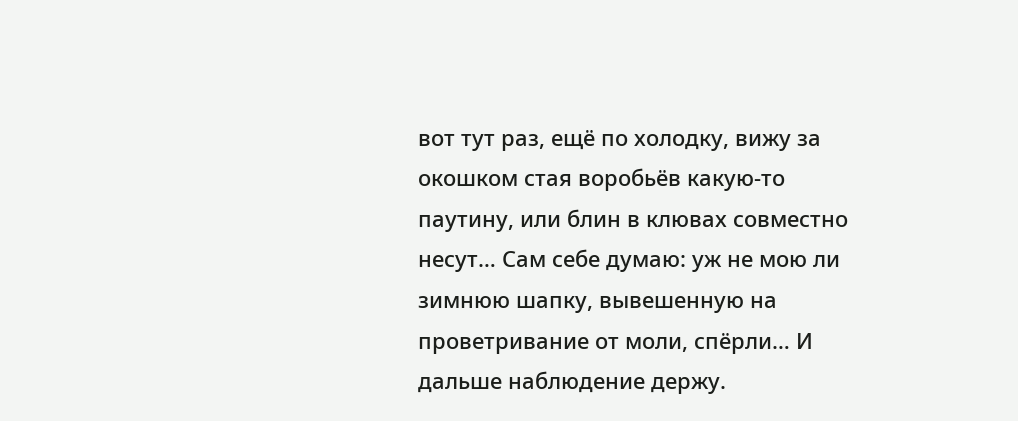вот тут раз, ещё по холодку, вижу за окошком стая воробьёв какую-то паутину, или блин в клювах совместно несут… Сам себе думаю: уж не мою ли зимнюю шапку, вывешенную на проветривание от моли, спёрли… И дальше наблюдение держу.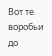Вот те воробьи до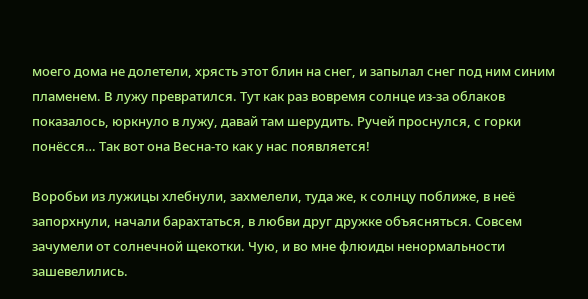моего дома не долетели, хрясть этот блин на снег, и запылал снег под ним синим пламенем. В лужу превратился. Тут как раз вовремя солнце из-за облаков показалось, юркнуло в лужу, давай там шерудить. Ручей проснулся, с горки понёсся… Так вот она Весна-то как у нас появляется!

Воробьи из лужицы хлебнули, захмелели, туда же, к солнцу поближе, в неё запорхнули, начали барахтаться, в любви друг дружке объясняться. Совсем зачумели от солнечной щекотки. Чую, и во мне флюиды ненормальности зашевелились.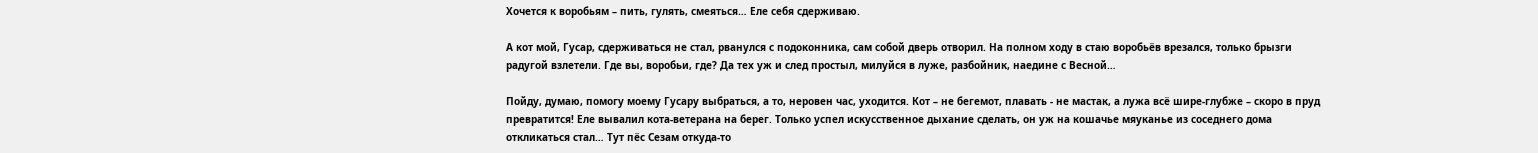Хочется к воробьям – пить, гулять, смеяться… Еле себя сдерживаю.

А кот мой, Гусар, сдерживаться не стал, рванулся с подоконника, сам собой дверь отворил. На полном ходу в стаю воробьёв врезался, только брызги радугой взлетели. Где вы, воробьи, где? Да тех уж и след простыл, милуйся в луже, разбойник, наедине с Весной…

Пойду, думаю, помогу моему Гусару выбраться, а то, неровен час, уходится. Кот – не бегемот, плавать - не мастак, а лужа всё шире-глубже – скоро в пруд превратится! Еле вывалил кота-ветерана на берег. Только успел искусственное дыхание сделать, он уж на кошачье мяуканье из соседнего дома откликаться стал… Тут пёс Сезам откуда-то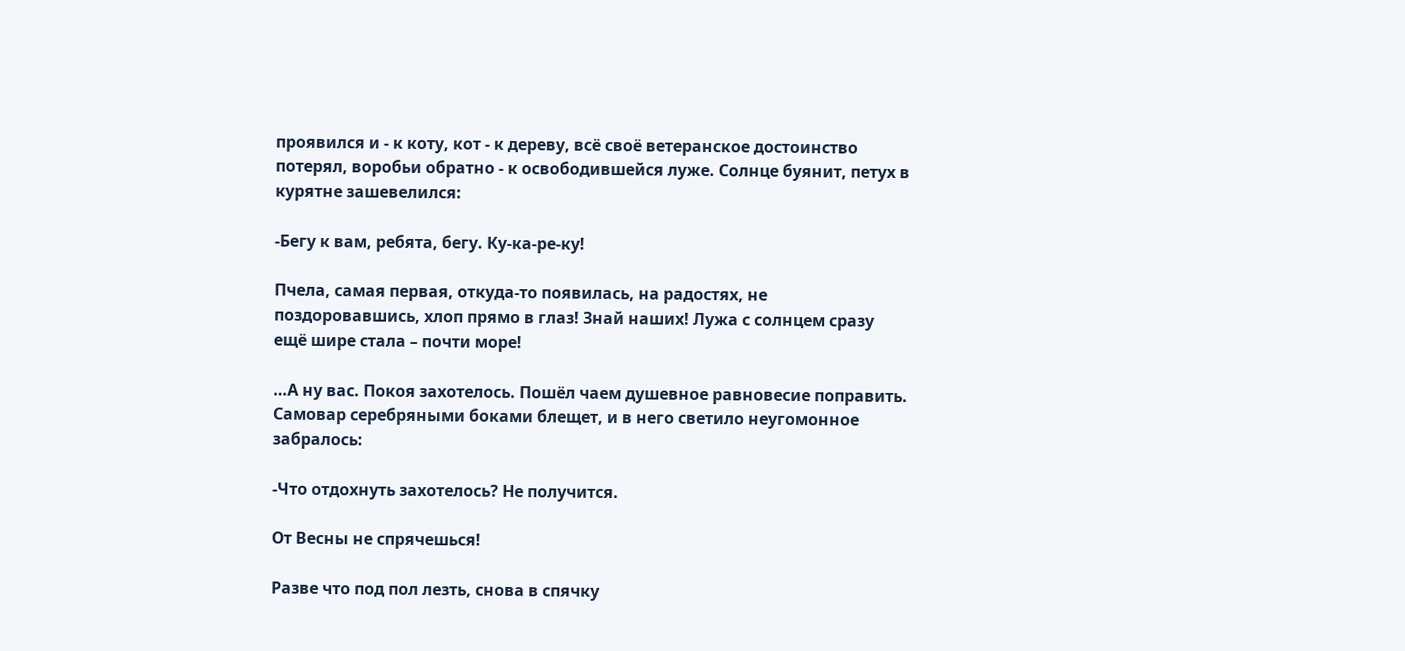проявился и - к коту, кот - к дереву, всё своё ветеранское достоинство потерял, воробьи обратно - к освободившейся луже. Солнце буянит, петух в курятне зашевелился:

-Бегу к вам, ребята, бегу. Ку-ка-ре-ку!

Пчела, самая первая, откуда-то появилась, на радостях, не поздоровавшись, хлоп прямо в глаз! Знай наших! Лужа с солнцем сразу ещё шире стала – почти море!

…А ну вас. Покоя захотелось. Пошёл чаем душевное равновесие поправить. Самовар серебряными боками блещет, и в него светило неугомонное забралось:

-Что отдохнуть захотелось? Не получится.

От Весны не спрячешься!

Разве что под пол лезть, снова в спячку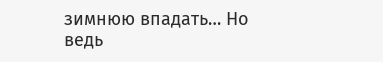зимнюю впадать… Но ведь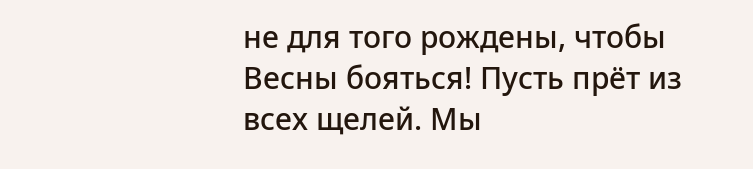не для того рождены, чтобы Весны бояться! Пусть прёт из всех щелей. Мы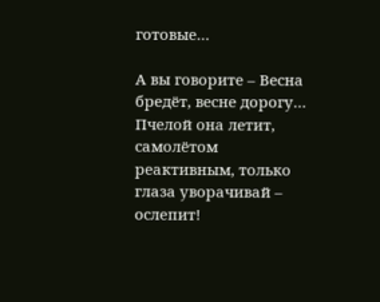готовые…

А вы говорите – Весна бредёт, весне дорогу… Пчелой она летит, самолётом реактивным, только глаза уворачивай – ослепит!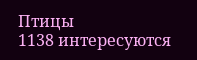Птицы
1138 интересуются